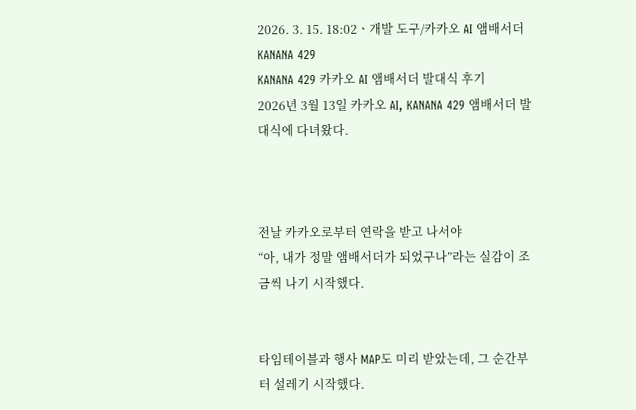2026. 3. 15. 18:02ㆍ개발 도구/카카오 AI 앰배서더 KANANA 429
KANANA 429 카카오 AI 앰배서더 발대식 후기
2026년 3월 13일 카카오 AI, KANANA 429 앰배서더 발대식에 다녀왔다.



전날 카카오로부터 연락을 받고 나서야
“아, 내가 정말 앰배서더가 되었구나”라는 실감이 조금씩 나기 시작했다.


타임테이블과 행사 MAP도 미리 받았는데, 그 순간부터 설레기 시작했다.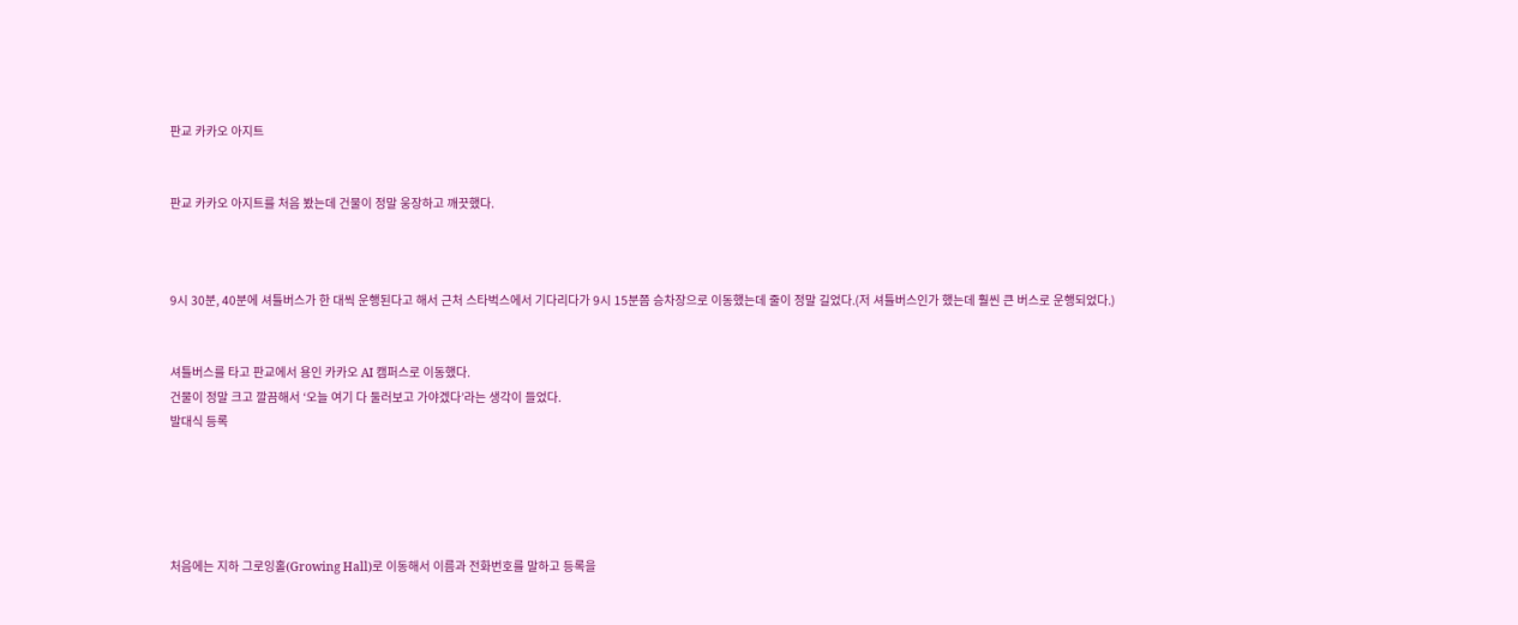판교 카카오 아지트


판교 카카오 아지트를 처음 봤는데 건물이 정말 웅장하고 깨끗했다.



9시 30분, 40분에 셔틀버스가 한 대씩 운행된다고 해서 근처 스타벅스에서 기다리다가 9시 15분쯤 승차장으로 이동했는데 줄이 정말 길었다.(저 셔틀버스인가 했는데 훨씬 큰 버스로 운행되었다.)


셔틀버스를 타고 판교에서 용인 카카오 AI 캠퍼스로 이동했다.
건물이 정말 크고 깔끔해서 ‘오늘 여기 다 둘러보고 가야겠다’라는 생각이 들었다.
발대식 등록





처음에는 지하 그로잉홀(Growing Hall)로 이동해서 이름과 전화번호를 말하고 등록을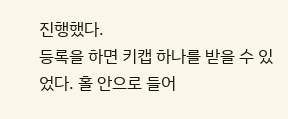진행했다.
등록을 하면 키캡 하나를 받을 수 있었다. 홀 안으로 들어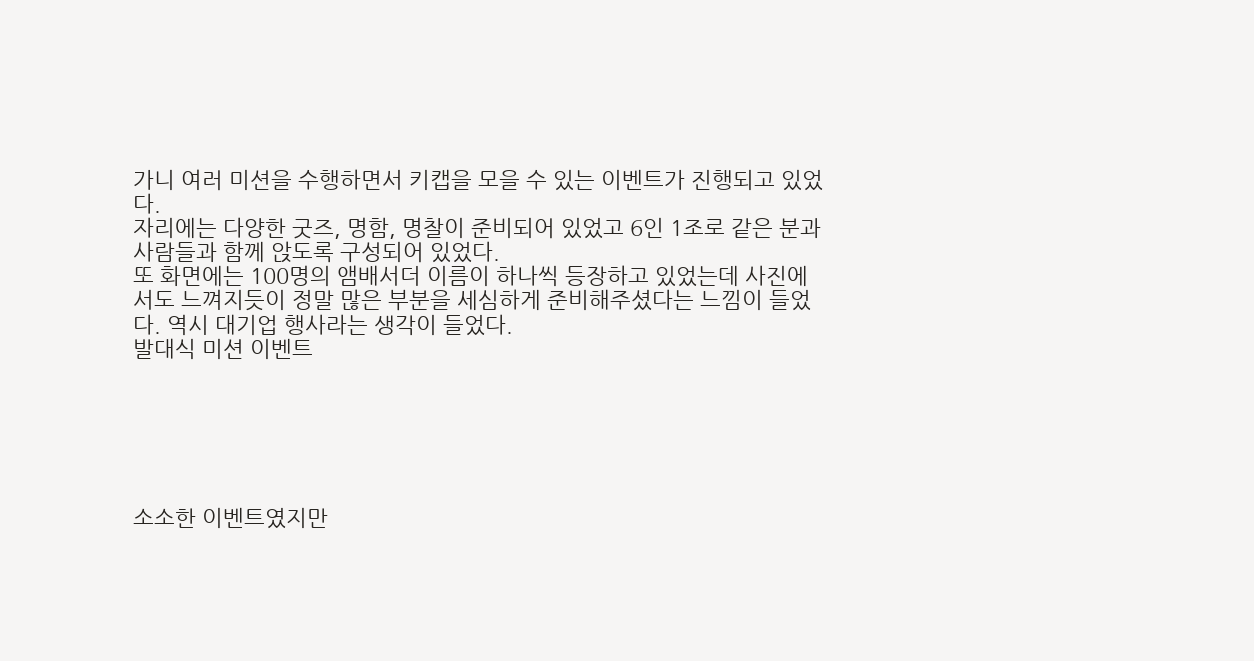가니 여러 미션을 수행하면서 키캡을 모을 수 있는 이벤트가 진행되고 있었다.
자리에는 다양한 굿즈, 명함, 명찰이 준비되어 있었고 6인 1조로 같은 분과 사람들과 함께 앉도록 구성되어 있었다.
또 화면에는 100명의 앰배서더 이름이 하나씩 등장하고 있었는데 사진에서도 느껴지듯이 정말 많은 부분을 세심하게 준비해주셨다는 느낌이 들었다. 역시 대기업 행사라는 생각이 들었다.
발대식 미션 이벤트






소소한 이벤트였지만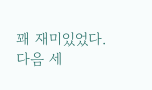꽤 재미있었다.
다음 세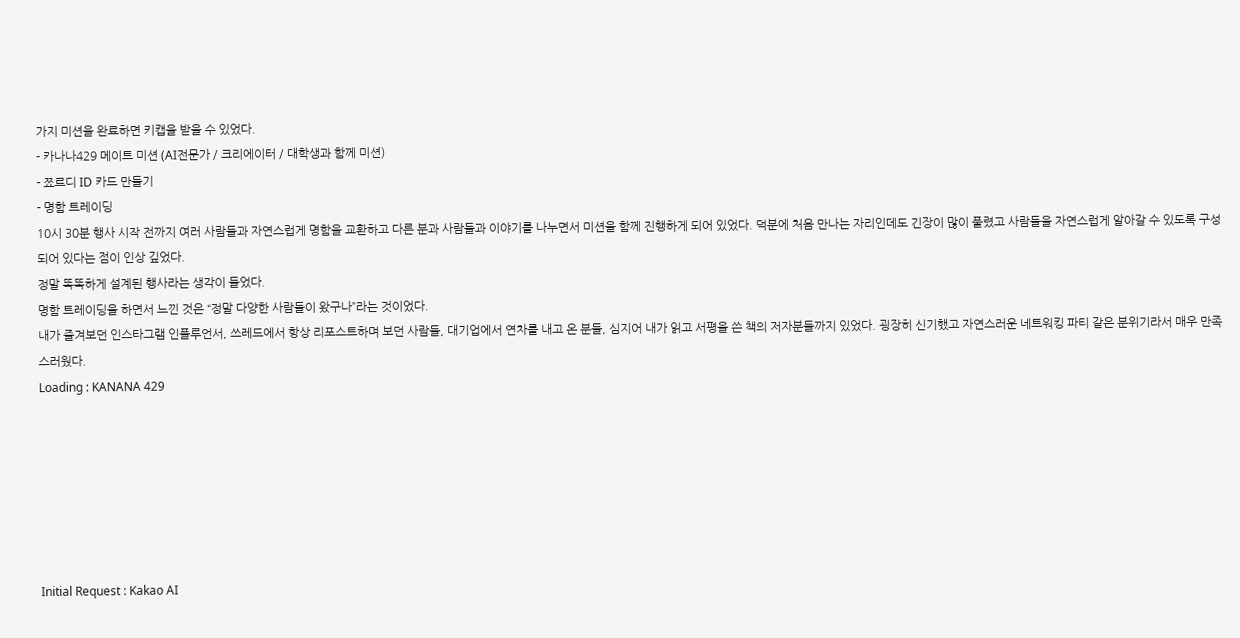가지 미션을 완료하면 키캡을 받을 수 있었다.
- 카나나429 메이트 미션 (AI전문가 / 크리에이터 / 대학생과 함께 미션)
- 쬬르디 ID 카드 만들기
- 명함 트레이딩
10시 30분 행사 시작 전까지 여러 사람들과 자연스럽게 명함을 교환하고 다른 분과 사람들과 이야기를 나누면서 미션을 함께 진행하게 되어 있었다. 덕분에 처음 만나는 자리인데도 긴장이 많이 풀렸고 사람들을 자연스럽게 알아갈 수 있도록 구성되어 있다는 점이 인상 깊었다.
정말 똑똑하게 설계된 행사라는 생각이 들었다.
명함 트레이딩을 하면서 느낀 것은 “정말 다양한 사람들이 왔구나”라는 것이었다.
내가 즐겨보던 인스타그램 인플루언서, 쓰레드에서 항상 리포스트하며 보던 사람들, 대기업에서 연차를 내고 온 분들, 심지어 내가 읽고 서평을 쓴 책의 저자분들까지 있었다. 굉장히 신기했고 자연스러운 네트워킹 파티 같은 분위기라서 매우 만족스러웠다.
Loading : KANANA 429







Initial Request : Kakao AI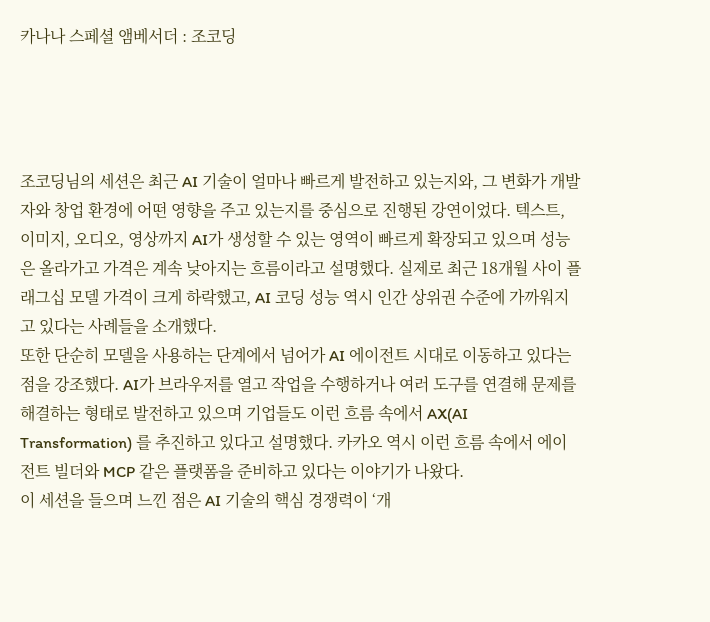카나나 스페셜 앰베서더 : 조코딩




조코딩님의 세션은 최근 AI 기술이 얼마나 빠르게 발전하고 있는지와, 그 변화가 개발자와 창업 환경에 어떤 영향을 주고 있는지를 중심으로 진행된 강연이었다. 텍스트, 이미지, 오디오, 영상까지 AI가 생성할 수 있는 영역이 빠르게 확장되고 있으며 성능은 올라가고 가격은 계속 낮아지는 흐름이라고 설명했다. 실제로 최근 18개월 사이 플래그십 모델 가격이 크게 하락했고, AI 코딩 성능 역시 인간 상위권 수준에 가까워지고 있다는 사례들을 소개했다.
또한 단순히 모델을 사용하는 단계에서 넘어가 AI 에이전트 시대로 이동하고 있다는 점을 강조했다. AI가 브라우저를 열고 작업을 수행하거나 여러 도구를 연결해 문제를 해결하는 형태로 발전하고 있으며 기업들도 이런 흐름 속에서 AX(AI Transformation) 를 추진하고 있다고 설명했다. 카카오 역시 이런 흐름 속에서 에이전트 빌더와 MCP 같은 플랫폼을 준비하고 있다는 이야기가 나왔다.
이 세션을 들으며 느낀 점은 AI 기술의 핵심 경쟁력이 ‘개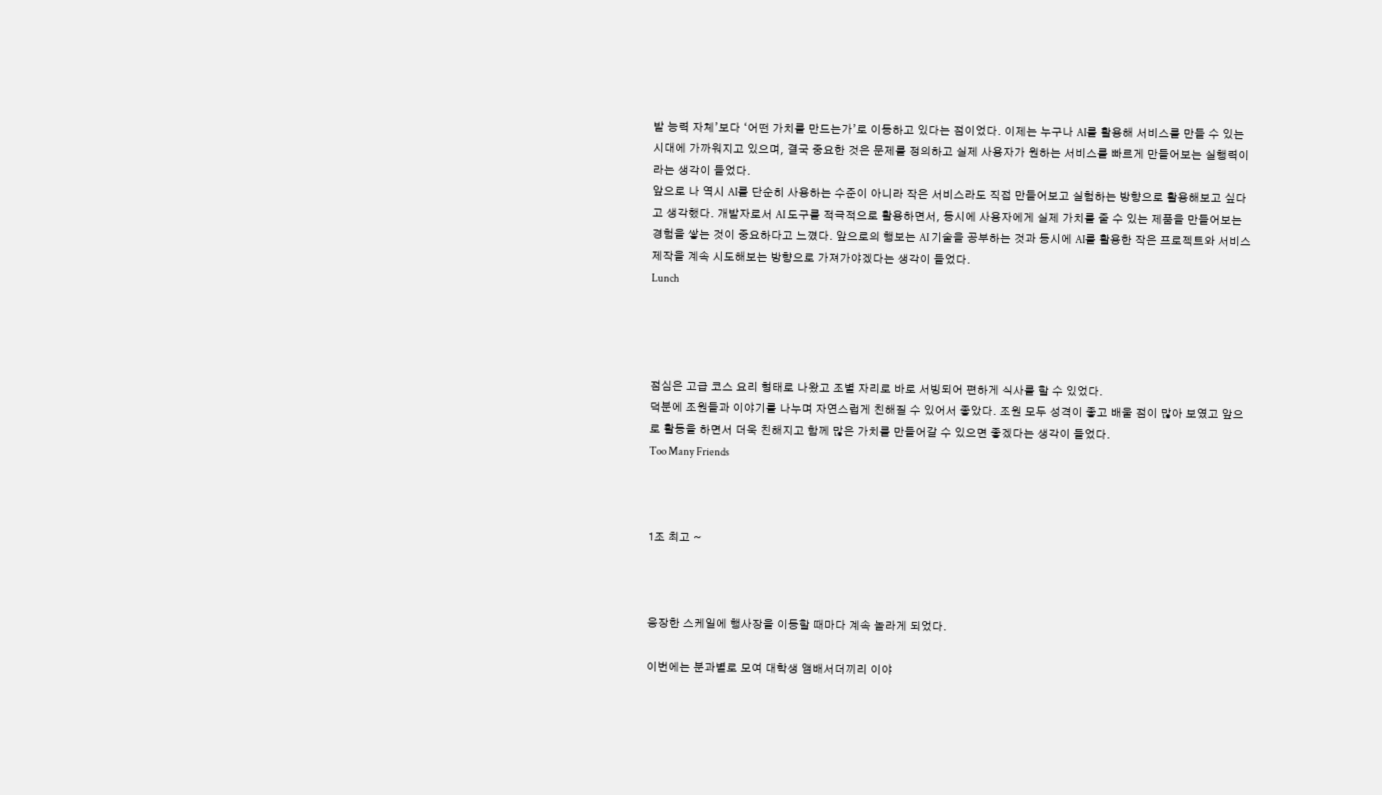발 능력 자체’보다 ‘어떤 가치를 만드는가’로 이동하고 있다는 점이었다. 이제는 누구나 AI를 활용해 서비스를 만들 수 있는 시대에 가까워지고 있으며, 결국 중요한 것은 문제를 정의하고 실제 사용자가 원하는 서비스를 빠르게 만들어보는 실행력이라는 생각이 들었다.
앞으로 나 역시 AI를 단순히 사용하는 수준이 아니라 작은 서비스라도 직접 만들어보고 실험하는 방향으로 활용해보고 싶다고 생각했다. 개발자로서 AI 도구를 적극적으로 활용하면서, 동시에 사용자에게 실제 가치를 줄 수 있는 제품을 만들어보는 경험을 쌓는 것이 중요하다고 느꼈다. 앞으로의 행보는 AI 기술을 공부하는 것과 동시에 AI를 활용한 작은 프로젝트와 서비스 제작을 계속 시도해보는 방향으로 가져가야겠다는 생각이 들었다.
Lunch




점심은 고급 코스 요리 형태로 나왔고 조별 자리로 바로 서빙되어 편하게 식사를 할 수 있었다.
덕분에 조원들과 이야기를 나누며 자연스럽게 친해질 수 있어서 좋았다. 조원 모두 성격이 좋고 배울 점이 많아 보였고 앞으로 활동을 하면서 더욱 친해지고 함께 많은 가치를 만들어갈 수 있으면 좋겠다는 생각이 들었다.
Too Many Friends



1조 최고 ~



웅장한 스케일에 행사장을 이동할 때마다 계속 놀라게 되었다.

이번에는 분과별로 모여 대학생 앰배서더끼리 이야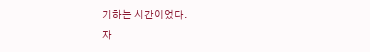기하는 시간이었다.
자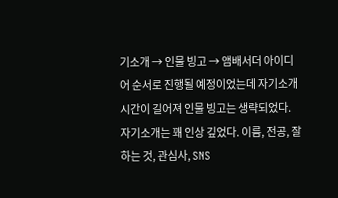기소개 → 인물 빙고 → 앰배서더 아이디어 순서로 진행될 예정이었는데 자기소개 시간이 길어져 인물 빙고는 생략되었다.
자기소개는 꽤 인상 깊었다. 이름, 전공, 잘하는 것, 관심사, SNS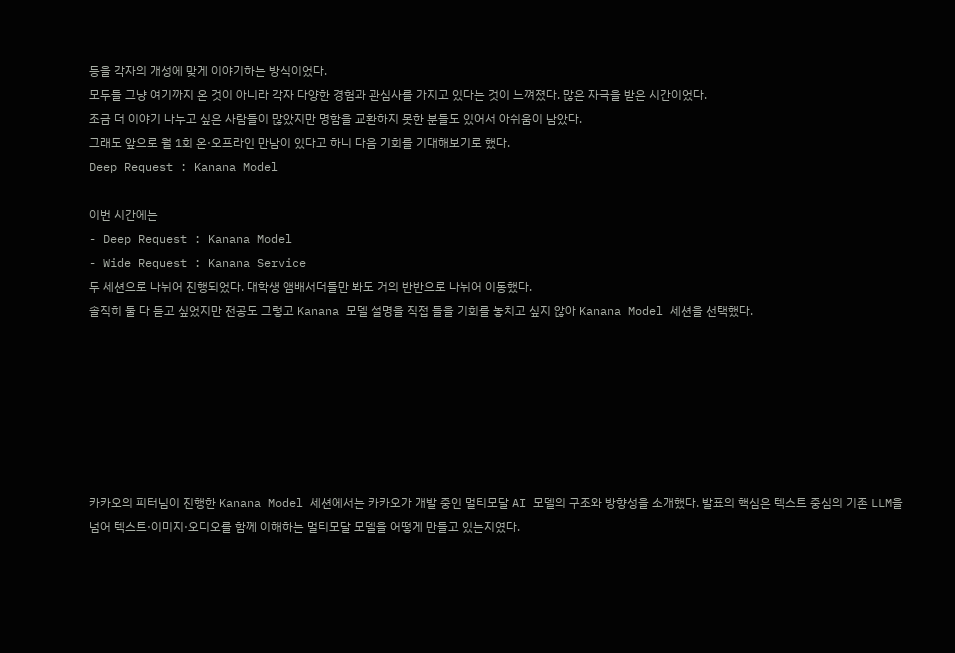등을 각자의 개성에 맞게 이야기하는 방식이었다.
모두들 그냥 여기까지 온 것이 아니라 각자 다양한 경험과 관심사를 가지고 있다는 것이 느껴졌다. 많은 자극을 받은 시간이었다.
조금 더 이야기 나누고 싶은 사람들이 많았지만 명함을 교환하지 못한 분들도 있어서 아쉬움이 남았다.
그래도 앞으로 월 1회 온·오프라인 만남이 있다고 하니 다음 기회를 기대해보기로 했다.
Deep Request : Kanana Model

이번 시간에는
- Deep Request : Kanana Model
- Wide Request : Kanana Service
두 세션으로 나뉘어 진행되었다. 대학생 앰배서더들만 봐도 거의 반반으로 나뉘어 이동했다.
솔직히 둘 다 듣고 싶었지만 전공도 그렇고 Kanana 모델 설명을 직접 들을 기회를 놓치고 싶지 않아 Kanana Model 세션을 선택했다.







카카오의 피터님이 진행한 Kanana Model 세션에서는 카카오가 개발 중인 멀티모달 AI 모델의 구조와 방향성을 소개했다. 발표의 핵심은 텍스트 중심의 기존 LLM을 넘어 텍스트·이미지·오디오를 함께 이해하는 멀티모달 모델을 어떻게 만들고 있는지였다.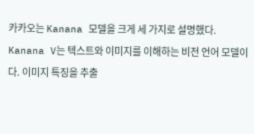카카오는 Kanana 모델을 크게 세 가지로 설명했다.
Kanana V는 텍스트와 이미지를 이해하는 비전 언어 모델이다. 이미지 특징을 추출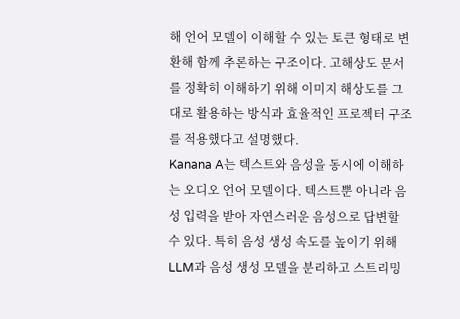해 언어 모델이 이해할 수 있는 토큰 형태로 변환해 함께 추론하는 구조이다. 고해상도 문서를 정확히 이해하기 위해 이미지 해상도를 그대로 활용하는 방식과 효율적인 프로젝터 구조를 적용했다고 설명했다.
Kanana A는 텍스트와 음성을 동시에 이해하는 오디오 언어 모델이다. 텍스트뿐 아니라 음성 입력을 받아 자연스러운 음성으로 답변할 수 있다. 특히 음성 생성 속도를 높이기 위해 LLM과 음성 생성 모델을 분리하고 스트리밍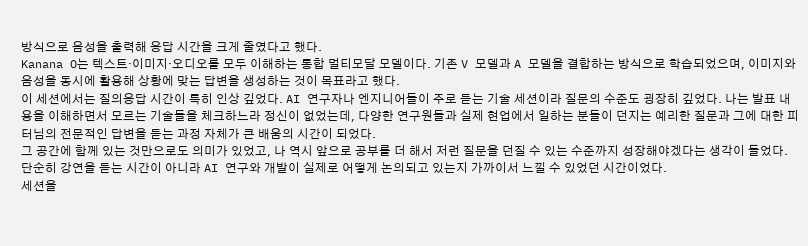방식으로 음성을 출력해 응답 시간을 크게 줄였다고 했다.
Kanana O는 텍스트·이미지·오디오를 모두 이해하는 통합 멀티모달 모델이다. 기존 V 모델과 A 모델을 결합하는 방식으로 학습되었으며, 이미지와 음성을 동시에 활용해 상황에 맞는 답변을 생성하는 것이 목표라고 했다.
이 세션에서는 질의응답 시간이 특히 인상 깊었다. AI 연구자나 엔지니어들이 주로 듣는 기술 세션이라 질문의 수준도 굉장히 깊었다. 나는 발표 내용을 이해하면서 모르는 기술들을 체크하느라 정신이 없었는데, 다양한 연구원들과 실제 현업에서 일하는 분들이 던지는 예리한 질문과 그에 대한 피터님의 전문적인 답변을 듣는 과정 자체가 큰 배움의 시간이 되었다.
그 공간에 함께 있는 것만으로도 의미가 있었고, 나 역시 앞으로 공부를 더 해서 저런 질문을 던질 수 있는 수준까지 성장해야겠다는 생각이 들었다. 단순히 강연을 듣는 시간이 아니라 AI 연구와 개발이 실제로 어떻게 논의되고 있는지 가까이서 느낄 수 있었던 시간이었다.
세션을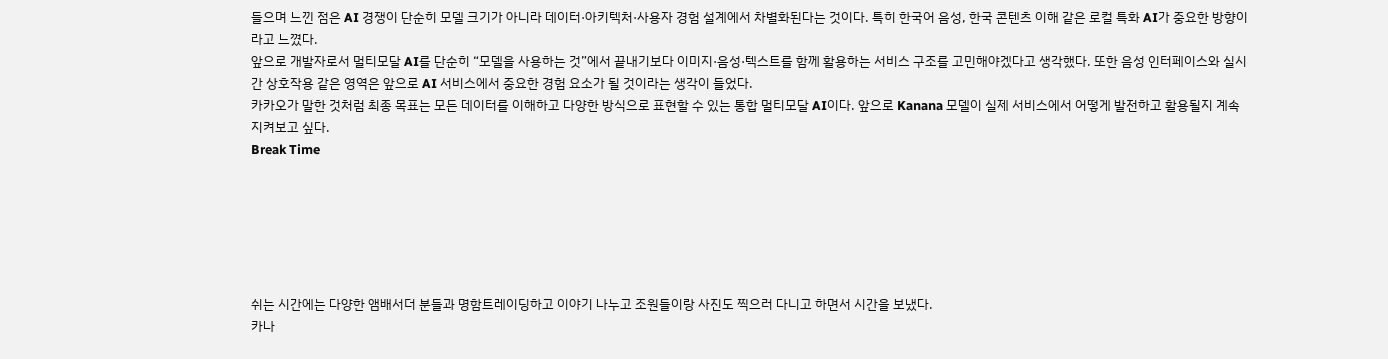들으며 느낀 점은 AI 경쟁이 단순히 모델 크기가 아니라 데이터·아키텍처·사용자 경험 설계에서 차별화된다는 것이다. 특히 한국어 음성, 한국 콘텐츠 이해 같은 로컬 특화 AI가 중요한 방향이라고 느꼈다.
앞으로 개발자로서 멀티모달 AI를 단순히 “모델을 사용하는 것”에서 끝내기보다 이미지·음성·텍스트를 함께 활용하는 서비스 구조를 고민해야겠다고 생각했다. 또한 음성 인터페이스와 실시간 상호작용 같은 영역은 앞으로 AI 서비스에서 중요한 경험 요소가 될 것이라는 생각이 들었다.
카카오가 말한 것처럼 최종 목표는 모든 데이터를 이해하고 다양한 방식으로 표현할 수 있는 통합 멀티모달 AI이다. 앞으로 Kanana 모델이 실제 서비스에서 어떻게 발전하고 활용될지 계속 지켜보고 싶다.
Break Time






쉬는 시간에는 다양한 앰배서더 분들과 명함트레이딩하고 이야기 나누고 조원들이랑 사진도 찍으러 다니고 하면서 시간을 보냈다.
카나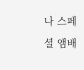나 스페셜 앰배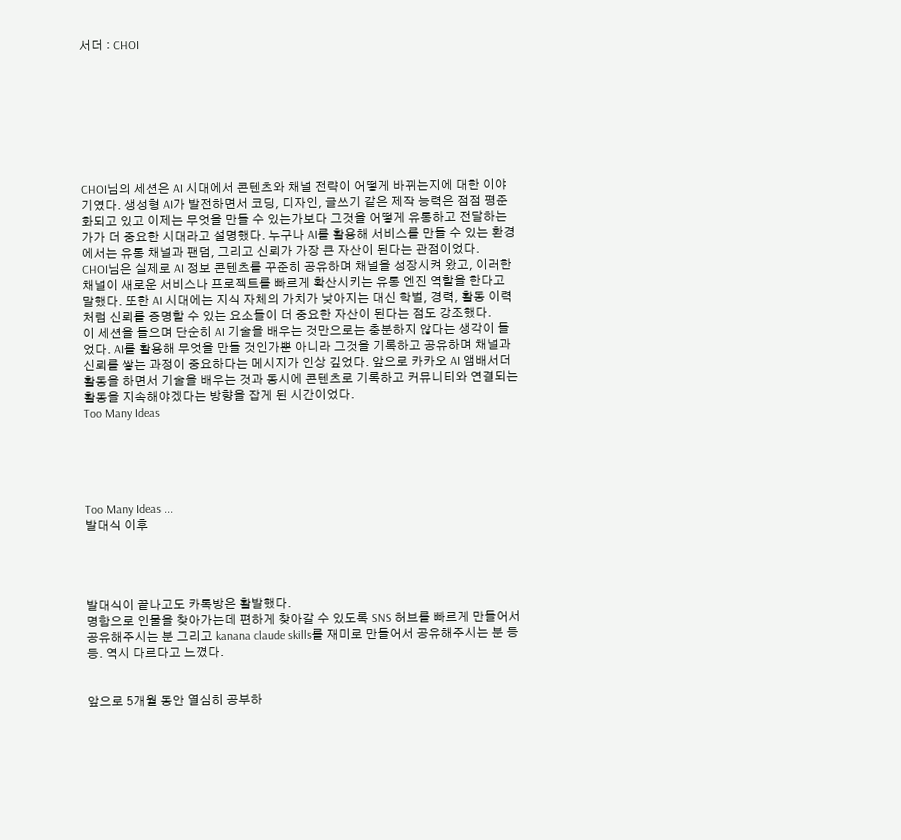서더 : CHOI








CHOI님의 세션은 AI 시대에서 콘텐츠와 채널 전략이 어떻게 바뀌는지에 대한 이야기였다. 생성형 AI가 발전하면서 코딩, 디자인, 글쓰기 같은 제작 능력은 점점 평준화되고 있고 이제는 무엇을 만들 수 있는가보다 그것을 어떻게 유통하고 전달하는가가 더 중요한 시대라고 설명했다. 누구나 AI를 활용해 서비스를 만들 수 있는 환경에서는 유통 채널과 팬덤, 그리고 신뢰가 가장 큰 자산이 된다는 관점이었다.
CHOI님은 실제로 AI 정보 콘텐츠를 꾸준히 공유하며 채널을 성장시켜 왔고, 이러한 채널이 새로운 서비스나 프로젝트를 빠르게 확산시키는 유통 엔진 역할을 한다고 말했다. 또한 AI 시대에는 지식 자체의 가치가 낮아지는 대신 학벌, 경력, 활동 이력처럼 신뢰를 증명할 수 있는 요소들이 더 중요한 자산이 된다는 점도 강조했다.
이 세션을 들으며 단순히 AI 기술을 배우는 것만으로는 충분하지 않다는 생각이 들었다. AI를 활용해 무엇을 만들 것인가뿐 아니라 그것을 기록하고 공유하며 채널과 신뢰를 쌓는 과정이 중요하다는 메시지가 인상 깊었다. 앞으로 카카오 AI 앰배서더 활동을 하면서 기술을 배우는 것과 동시에 콘텐츠로 기록하고 커뮤니티와 연결되는 활동을 지속해야겠다는 방향을 잡게 된 시간이었다.
Too Many Ideas





Too Many Ideas ...
발대식 이후




발대식이 끝나고도 카톡방은 활발했다.
명함으로 인물을 찾아가는데 편하게 찾아갈 수 있도록 SNS 허브를 빠르게 만들어서 공유해주시는 분 그리고 kanana claude skills를 재미로 만들어서 공유해주시는 분 등등. 역시 다르다고 느꼈다.


앞으로 5개월 동안 열심히 공부하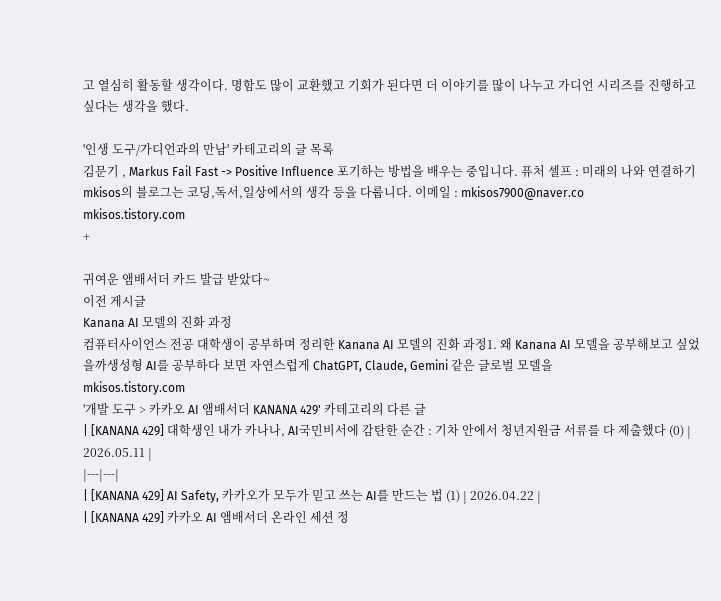고 열심히 활동할 생각이다. 명함도 많이 교환했고 기회가 된다면 더 이야기를 많이 나누고 가디언 시리즈를 진행하고 싶다는 생각을 했다.

'인생 도구/가디언과의 만남' 카테고리의 글 목록
김문기 , Markus Fail Fast -> Positive Influence 포기하는 방법을 배우는 중입니다. 퓨처 셀프 : 미래의 나와 연결하기 mkisos의 블로그는 코딩,독서,일상에서의 생각 등을 다룹니다. 이메일 : mkisos7900@naver.co
mkisos.tistory.com
+

귀여운 앰배서더 카드 발급 받았다~
이전 게시글
Kanana AI 모델의 진화 과정
컴퓨터사이언스 전공 대학생이 공부하며 정리한 Kanana AI 모델의 진화 과정1. 왜 Kanana AI 모델을 공부해보고 싶었을까생성형 AI를 공부하다 보면 자연스럽게 ChatGPT, Claude, Gemini 같은 글로벌 모델을
mkisos.tistory.com
'개발 도구 > 카카오 AI 앰배서더 KANANA 429' 카테고리의 다른 글
| [KANANA 429] 대학생인 내가 카나나, AI국민비서에 감탄한 순간 : 기차 안에서 청년지원금 서류를 다 제출했다 (0) | 2026.05.11 |
|---|---|
| [KANANA 429] AI Safety, 카카오가 모두가 믿고 쓰는 AI를 만드는 법 (1) | 2026.04.22 |
| [KANANA 429] 카카오 AI 앰배서더 온라인 세션 정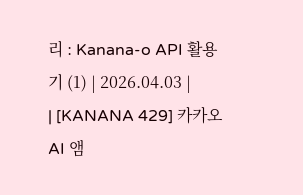리 : Kanana-o API 활용기 (1) | 2026.04.03 |
| [KANANA 429] 카카오 AI 앰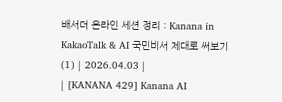배서더 온라인 세션 정리 : Kanana in KakaoTalk & AI 국민비서 제대로 써보기 (1) | 2026.04.03 |
| [KANANA 429] Kanana AI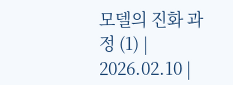모델의 진화 과정 (1) | 2026.02.10 |